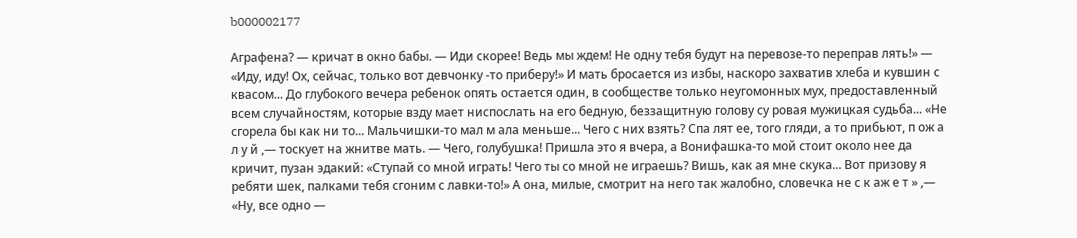b000002177

Аграфена? — кричат в окно бабы. — Иди скорее! Ведь мы ждем! Не одну тебя будут на перевозе-то переправ лять!» — «Иду, иду! Ох, сейчас, только вот девчонку -то приберу!» И мать бросается из избы, наскоро захватив хлеба и кувшин с квасом... До глубокого вечера ребенок опять остается один, в сообществе только неугомонных мух, предоставленный всем случайностям, которые взду мает ниспослать на его бедную, беззащитную голову су ровая мужицкая судьба... «Не сгорела бы как ни то... Мальчишки-то мал м ала меньше... Чего с них взять? Спа лят ее, того гляди, а то прибьют, п ож а л у й ,— тоскует на жнитве мать. — Чего, голубушка! Пришла это я вчера, а Вонифашка-то мой стоит около нее да кричит, пузан эдакий: «Ступай со мной играть! Чего ты со мной не играешь? Вишь, как ая мне скука... Вот призову я ребяти шек, палками тебя сгоним с лавки-то!» А она, милые, смотрит на него так жалобно, словечка не с к аж е т » ,— «Ну, все одно —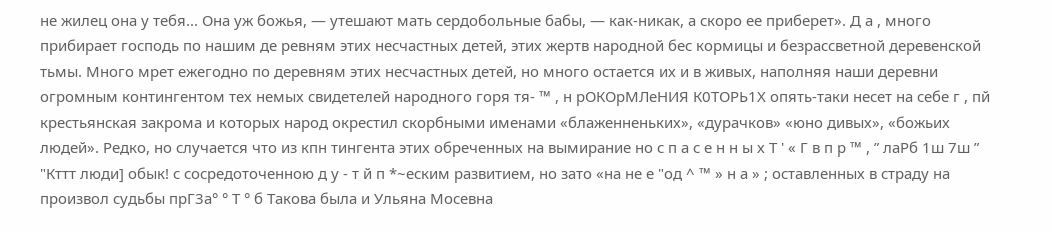не жилец она у тебя... Она уж божья, — утешают мать сердобольные бабы, — как-никак, а скоро ее приберет». Д а , много прибирает господь по нашим де ревням этих несчастных детей, этих жертв народной бес кормицы и безрассветной деревенской тьмы. Много мрет ежегодно по деревням этих несчастных детей, но много остается их и в живых, наполняя наши деревни огромным контингентом тех немых свидетелей народного горя тя- ™ , н рОКОрМЛеНИЯ К0ТОРЬ1Х опять-таки несет на себе г , пй крестьянская закрома и которых народ окрестил скорбными именами «блаженненьких», «дурачков» «юно дивых», «божьих людей». Редко, но случается что из кпн тингента этих обреченных на вымирание но с п а с е н н ы х Т ' « Г в п р ™ , ” лаРб 1ш 7ш ” "Кттт люди] обык! с сосредоточенною д у - т й п *~еским развитием, но зато «на не е "од ^ ™ » н а » ; оставленных в страду на произвол судьбы прГ3а° ° Т ° б Такова была и Ульяна Мосевна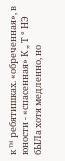к ™ ребятишках. «обреченная», в юности - «спасенная» К „ Т ° НЭ бЫЛа хотя медленно, но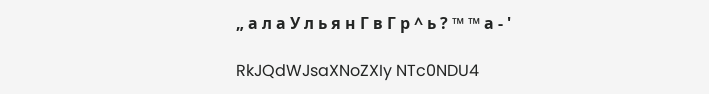„ а л а У л ь я н Г в Г р ^ ь ? ™ ™ а - '

RkJQdWJsaXNoZXIy NTc0NDU4